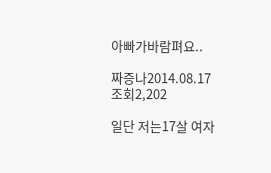아빠가바람펴요..

짜증나2014.08.17
조회2,202

일단 저는17살 여자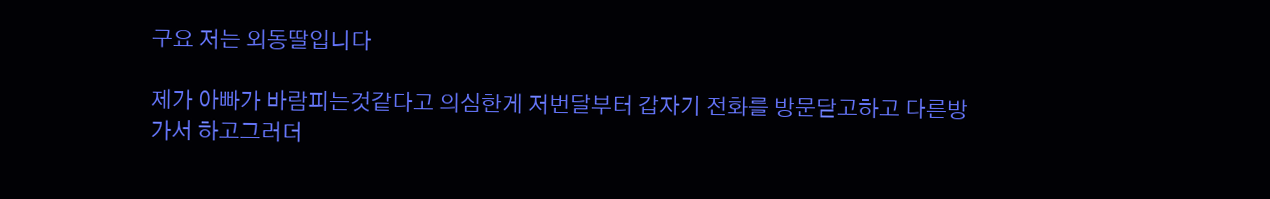구요 저는 외동딸입니다

제가 아빠가 바람피는것같다고 의심한게 저번달부터 갑자기 전화를 방문닫고하고 다른방가서 하고그러더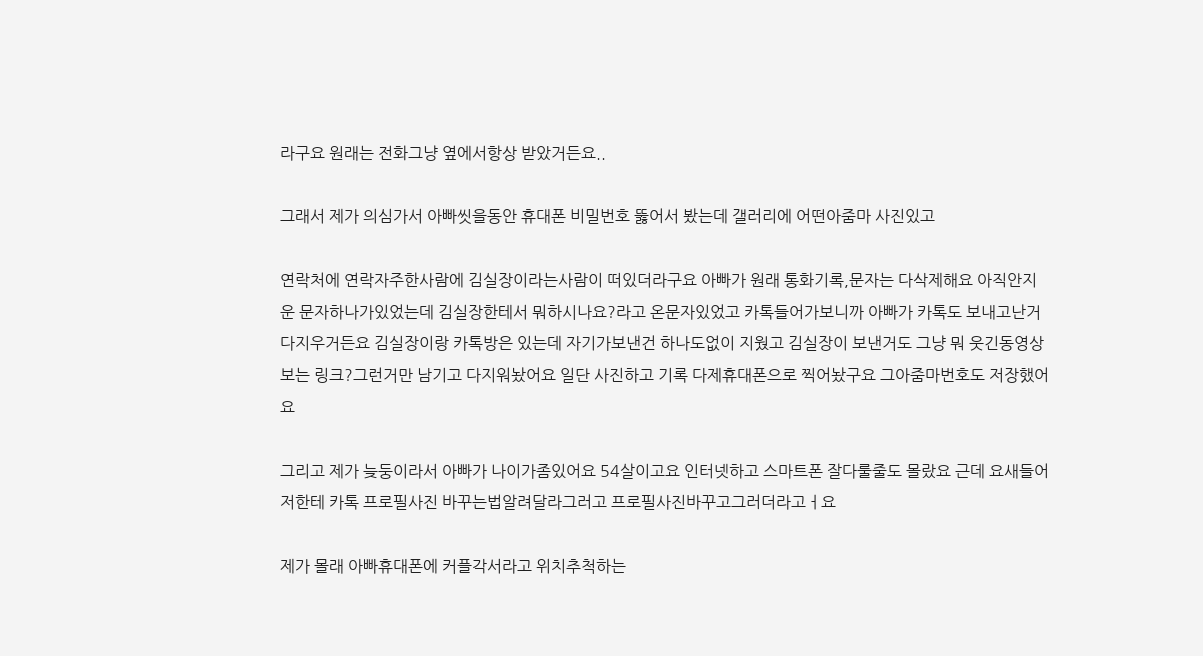라구요 원래는 전화그냥 옆에서항상 받았거든요..

그래서 제가 의심가서 아빠씻을동안 휴대폰 비밀번호 뚫어서 봤는데 갤러리에 어떤아줌마 사진있고

연락처에 연락자주한사람에 김실장이라는사람이 떠있더라구요 아빠가 원래 통화기록,문자는 다삭제해요 아직안지운 문자하나가있었는데 김실장한테서 뭐하시나요?라고 온문자있었고 카톡들어가보니까 아빠가 카톡도 보내고난거 다지우거든요 김실장이랑 카톡방은 있는데 자기가보낸건 하나도없이 지웠고 김실장이 보낸거도 그냥 뭐 웃긴동영상보는 링크?그런거만 남기고 다지워놨어요 일단 사진하고 기록 다제휴대폰으로 찍어놨구요 그아줌마번호도 저장했어요

그리고 제가 늦둥이라서 아빠가 나이가좀있어요 54살이고요 인터넷하고 스마트폰 잘다룰줄도 몰랐요 근데 요새들어 저한테 카톡 프로필사진 바꾸는법알려달라그러고 프로필사진바꾸고그러더라고ㅓ요

제가 몰래 아빠휴대폰에 커플각서라고 위치추척하는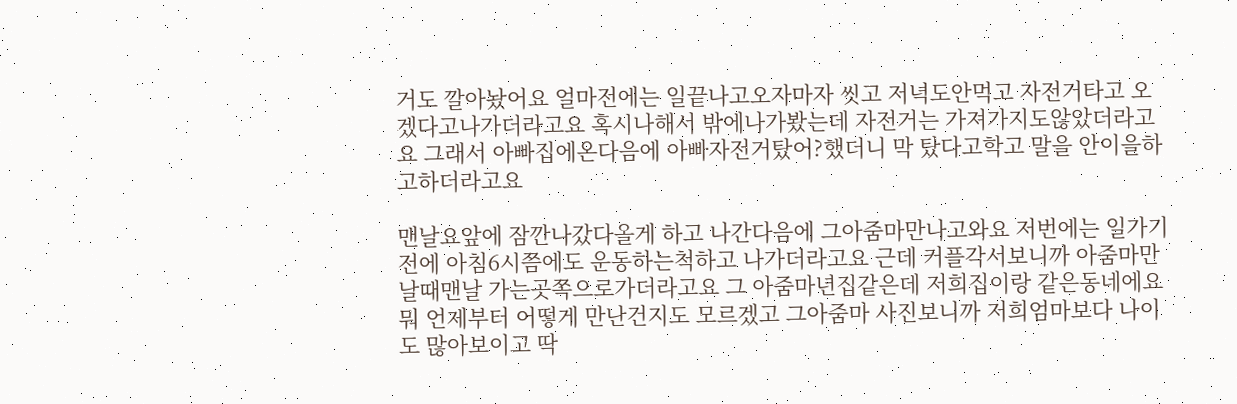거도 깔아놨어요 얼마전에는 일끝나고오자마자 씻고 저녁도안먹고 자전거타고 오겠다고나가더라고요 혹시나해서 밖에나가봤는데 자전거는 가져가지도않았더라고요 그래서 아빠집에온다음에 아빠자전거탔어?했더니 막 탔다고학고 말을 안이을하고하더라고요

맨날요앞에 잠깐나갔다올게 하고 나간다음에 그아줌마만나고와요 저번에는 일가기전에 아침6시쯤에도 운동하는척하고 나가더라고요 근데 커플각서보니까 아줌마만날때맨날 가는곳쪽으로가더라고요 그 아줌마년집같은데 저희집이랑 같은동네에요 뭐 언제부터 어떻게 만난건지도 모르겠고 그아줌마 사진보니까 저희엄마보다 나이도 많아보이고 딱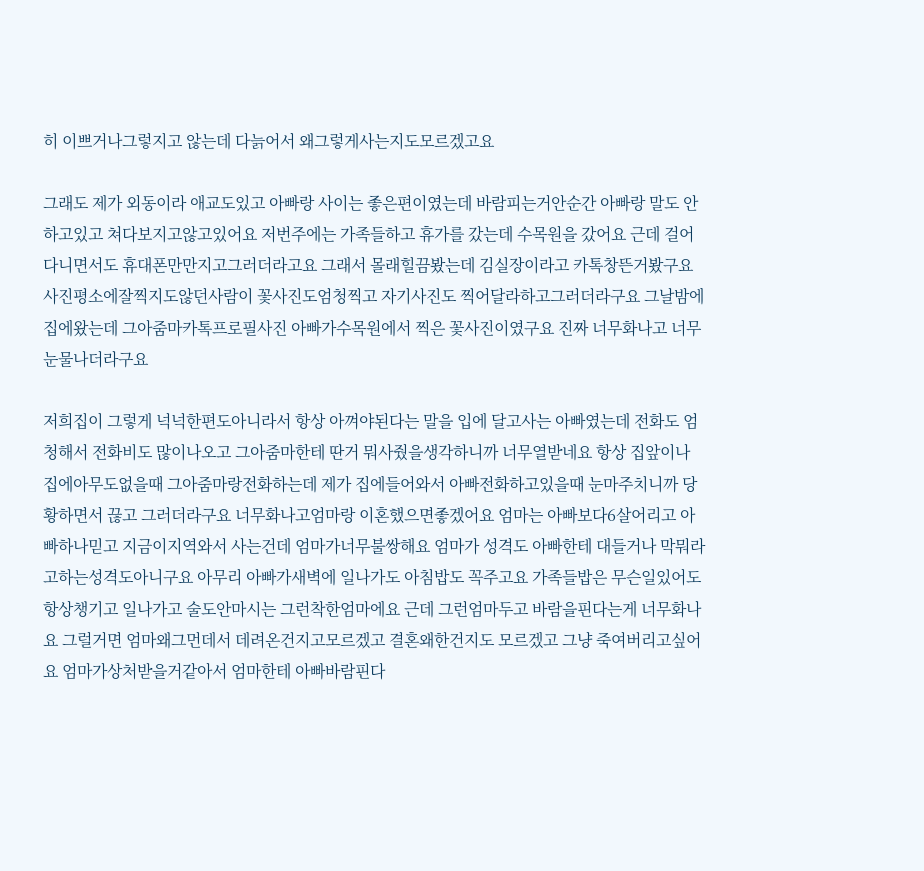히 이쁘거나그렇지고 않는데 다늙어서 왜그렇게사는지도모르겠고요

그래도 제가 외동이라 애교도있고 아빠랑 사이는 좋은편이였는데 바람피는거안순간 아빠랑 말도 안하고있고 쳐다보지고않고있어요 저번주에는 가족들하고 휴가를 갔는데 수목원을 갔어요 근데 걸어다니면서도 휴대폰만만지고그러더라고요 그래서 몰래힐끔봤는데 김실장이라고 카톡창뜬거봤구요 사진평소에잘찍지도않던사람이 꽃사진도엄청찍고 자기사진도 찍어달라하고그러더라구요 그날밤에 집에왔는데 그아줌마카톡프로필사진 아빠가수목원에서 찍은 꽃사진이였구요 진짜 너무화나고 너무눈물나더라구요

저희집이 그렇게 넉넉한편도아니라서 항상 아껴야된다는 말을 입에 달고사는 아빠였는데 전화도 엄청해서 전화비도 많이나오고 그아줌마한테 딴거 뭐사줬을생각하니까 너무열받네요 항상 집앞이나 집에아무도없을때 그아줌마랑전화하는데 제가 집에들어와서 아빠전화하고있을때 눈마주치니까 당황하면서 끊고 그러더라구요 너무화나고엄마랑 이혼했으면좋겠어요 엄마는 아빠보다6살어리고 아빠하나믿고 지금이지역와서 사는건데 엄마가너무불쌍해요 엄마가 성격도 아빠한테 대들거나 막뭐라고하는성격도아니구요 아무리 아빠가새벽에 일나가도 아침밥도 꼭주고요 가족들밥은 무슨일있어도 항상챙기고 일나가고 술도안마시는 그런착한엄마에요 근데 그런엄마두고 바람을핀다는게 너무화나요 그럴거면 엄마왜그먼데서 데려온건지고모르겠고 결혼왜한건지도 모르겠고 그냥 죽여버리고싶어요 엄마가상처받을거같아서 엄마한테 아빠바람핀다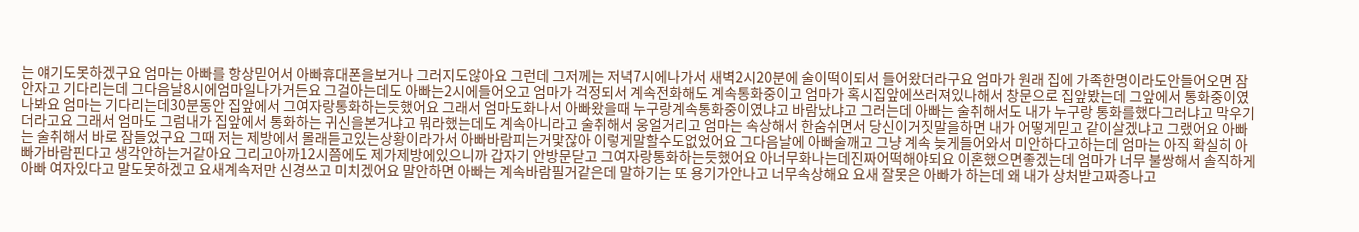는 얘기도못하겠구요 엄마는 아빠를 항상믿어서 아빠휴대폰을보거나 그러지도않아요 그런데 그저께는 저녁7시에나가서 새벽2시20분에 술이떡이되서 들어왔더라구요 엄마가 원래 집에 가족한명이라도안들어오면 잠안자고 기다리는데 그다음날8시에엄마일나가거든요 그걸아는데도 아빠는2시에들어오고 엄마가 걱정되서 계속전화해도 계속통화중이고 엄마가 혹시집앞에쓰러져있나해서 창문으로 집앞봤는데 그앞에서 통화중이였나봐요 엄마는 기다리는데30분동안 집앞에서 그여자랑통화하는듯했어요 그래서 엄마도화나서 아빠왔을때 누구랑계속통화중이였냐고 바람났냐고 그러는데 아빠는 술취해서도 내가 누구랑 통화를했다그러냐고 막우기더라고요 그래서 엄마도 그럼내가 집앞에서 통화하는 귀신을본거냐고 뭐라했는데도 계속아니라고 술취해서 웅얼거리고 엄마는 속상해서 한숨쉬면서 당신이거짓말을하면 내가 어떻게믿고 같이살겠냐고 그랬어요 아빠는 술취해서 바로 잠들었구요 그때 저는 제방에서 몰래듣고있는상황이라가서 아빠바람피는거맟잖아 이렇게말할수도없었어요 그다음날에 아빠술깨고 그냥 계속 늦게들어와서 미안하다고하는데 엄마는 아직 확실히 아빠가바람핀다고 생각안하는거같아요 그리고아까12시쯤에도 제가제방에있으니까 갑자기 안방문닫고 그여자랑통화하는듯했어요 아너무화나는데진짜어떡해야되요 이혼했으면좋겠는데 엄마가 너무 불쌍해서 솔직하게 아빠 여자있다고 말도못하겠고 요새계속저만 신경쓰고 미치겠어요 말안하면 아빠는 계속바람필거같은데 말하기는 또 용기가안나고 너무속상해요 요새 잘못은 아빠가 하는데 왜 내가 상처받고짜증나고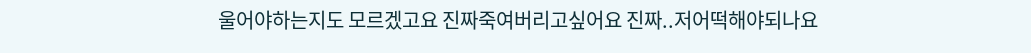울어야하는지도 모르겠고요 진짜죽여버리고싶어요 진짜..저어떡해야되나요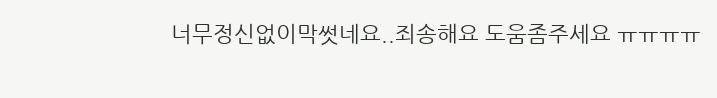너무정신없이막썻네요..죄송해요 도움좀주세요 ㅠㅠㅠㅠ